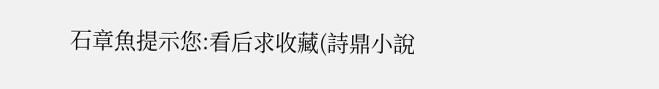石章魚提示您:看后求收藏(詩鼎小說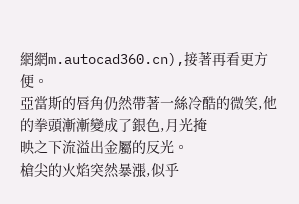網網m.autocad360.cn),接著再看更方便。
亞當斯的唇角仍然帶著一絲冷酷的微笑,他的拳頭漸漸變成了銀色,月光掩
映之下流溢出金屬的反光。
槍尖的火焰突然暴漲,似乎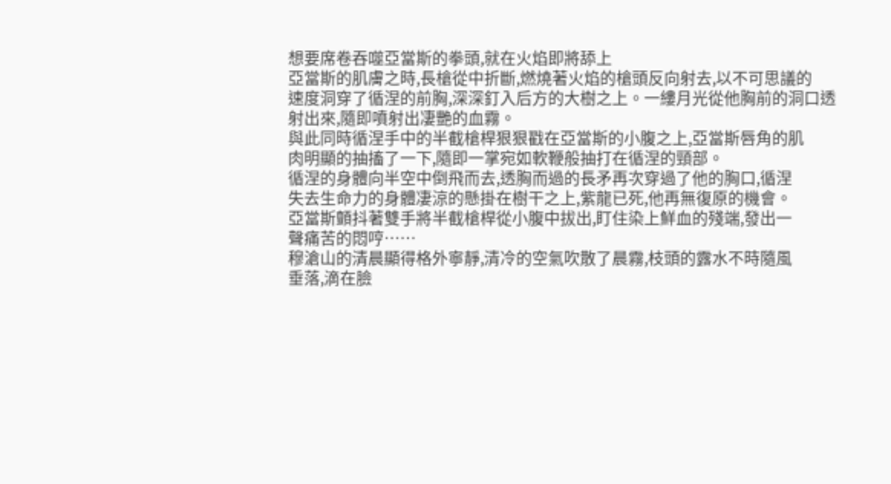想要席卷吞噬亞當斯的拳頭,就在火焰即將舔上
亞當斯的肌膚之時,長槍從中折斷,燃燒著火焰的槍頭反向射去,以不可思議的
速度洞穿了循涅的前胸,深深釘入后方的大樹之上。一縷月光從他胸前的洞口透
射出來,隨即噴射出凄艷的血霧。
與此同時循涅手中的半截槍桿狠狠戳在亞當斯的小腹之上,亞當斯唇角的肌
肉明顯的抽搐了一下,隨即一掌宛如軟鞭般抽打在循涅的頸部。
循涅的身體向半空中倒飛而去,透胸而過的長矛再次穿過了他的胸口,循涅
失去生命力的身體凄涼的懸掛在樹干之上,紫龍已死,他再無復原的機會。
亞當斯顫抖著雙手將半截槍桿從小腹中拔出,盯住染上鮮血的殘端,發出一
聲痛苦的悶哼……
穆滄山的清晨顯得格外寧靜,清冷的空氣吹散了晨霧,枝頭的露水不時隨風
垂落,滴在臉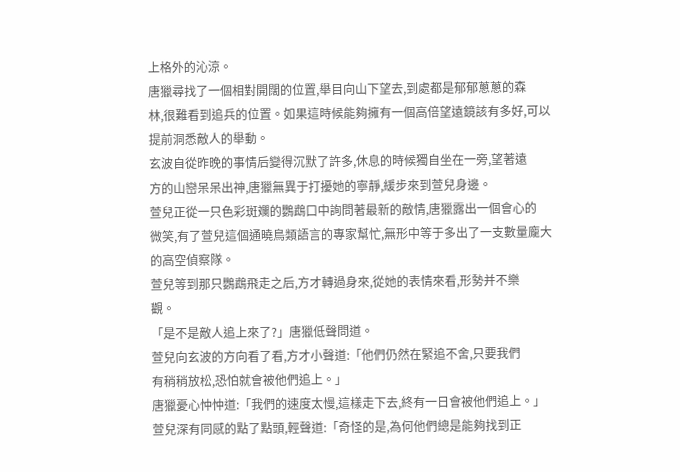上格外的沁涼。
唐獵尋找了一個相對開闊的位置,舉目向山下望去,到處都是郁郁蔥蔥的森
林,很難看到追兵的位置。如果這時候能夠擁有一個高倍望遠鏡該有多好,可以
提前洞悉敵人的舉動。
玄波自從昨晚的事情后變得沉默了許多,休息的時候獨自坐在一旁,望著遠
方的山巒呆呆出神,唐獵無異于打擾她的寧靜,緩步來到萱兒身邊。
萱兒正從一只色彩斑斕的鸚鵡口中詢問著最新的敵情,唐獵露出一個會心的
微笑,有了萱兒這個通曉鳥類語言的專家幫忙,無形中等于多出了一支數量龐大
的高空偵察隊。
萱兒等到那只鸚鵡飛走之后,方才轉過身來,從她的表情來看,形勢并不樂
觀。
「是不是敵人追上來了?」唐獵低聲問道。
萱兒向玄波的方向看了看,方才小聲道:「他們仍然在緊追不舍,只要我們
有稍稍放松,恐怕就會被他們追上。」
唐獵憂心忡忡道:「我們的速度太慢,這樣走下去,終有一日會被他們追上。」
萱兒深有同感的點了點頭,輕聲道:「奇怪的是,為何他們總是能夠找到正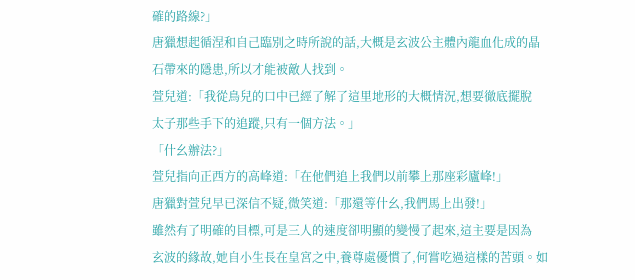確的路線?」
唐獵想起循涅和自己臨別之時所說的話,大概是玄波公主體內龍血化成的晶
石帶來的隱患,所以才能被敵人找到。
萱兒道:「我從鳥兒的口中已經了解了這里地形的大概情況,想要徹底擺脫
太子那些手下的追蹤,只有一個方法。」
「什幺辦法?」
萱兒指向正西方的高峰道:「在他們追上我們以前攀上那座彩廬峰!」
唐獵對萱兒早已深信不疑,微笑道:「那還等什幺,我們馬上出發!」
雖然有了明確的目標,可是三人的速度卻明顯的變慢了起來,這主要是因為
玄波的緣故,她自小生長在皇宮之中,養尊處優慣了,何嘗吃過這樣的苦頭。如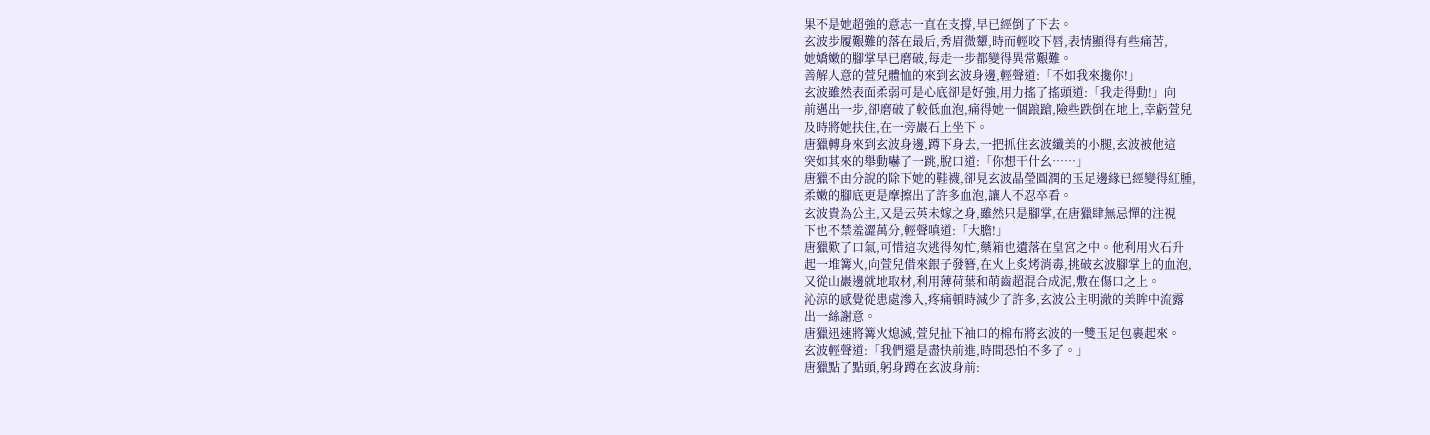果不是她超強的意志一直在支撐,早已經倒了下去。
玄波步履艱難的落在最后,秀眉微顰,時而輕咬下唇,表情顯得有些痛苦,
她嬌嫩的腳掌早已磨破,每走一步都變得異常艱難。
善解人意的萱兒體恤的來到玄波身邊,輕聲道:「不如我來攙你!」
玄波雖然表面柔弱可是心底卻是好強,用力搖了搖頭道:「我走得動!」向
前邁出一步,卻磨破了較低血泡,痛得她一個踉蹌,險些跌倒在地上,幸虧萱兒
及時將她扶住,在一旁巖石上坐下。
唐獵轉身來到玄波身邊,蹲下身去,一把抓住玄波纖美的小腿,玄波被他這
突如其來的舉動嚇了一跳,脫口道:「你想干什幺……」
唐獵不由分說的除下她的鞋襪,卻見玄波晶瑩圓潤的玉足邊緣已經變得紅腫,
柔嫩的腳底更是摩擦出了許多血泡,讓人不忍卒看。
玄波貴為公主,又是云英未嫁之身,雖然只是腳掌,在唐獵肆無忌憚的注視
下也不禁羞澀萬分,輕聲嗔道:「大膽!」
唐獵歎了口氣,可惜這次逃得匆忙,藥箱也遺落在皇宮之中。他利用火石升
起一堆篝火,向萱兒借來銀子發簪,在火上炙烤消毒,挑破玄波腳掌上的血泡,
又從山巖邊就地取材,利用薄荷葉和萌齒超混合成泥,敷在傷口之上。
沁涼的感覺從患處滲入,疼痛頓時減少了許多,玄波公主明澈的美眸中流露
出一絲謝意。
唐獵迅速將篝火熄滅,萱兒扯下袖口的棉布將玄波的一雙玉足包裹起來。
玄波輕聲道:「我們還是盡快前進,時間恐怕不多了。」
唐獵點了點頭,躬身蹲在玄波身前: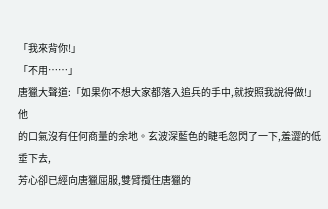「我來背你!」
「不用……」
唐獵大聲道:「如果你不想大家都落入追兵的手中,就按照我說得做!」他
的口氣沒有任何商量的余地。玄波深藍色的睫毛忽閃了一下,羞澀的低垂下去,
芳心卻已經向唐獵屈服,雙臂攬住唐獵的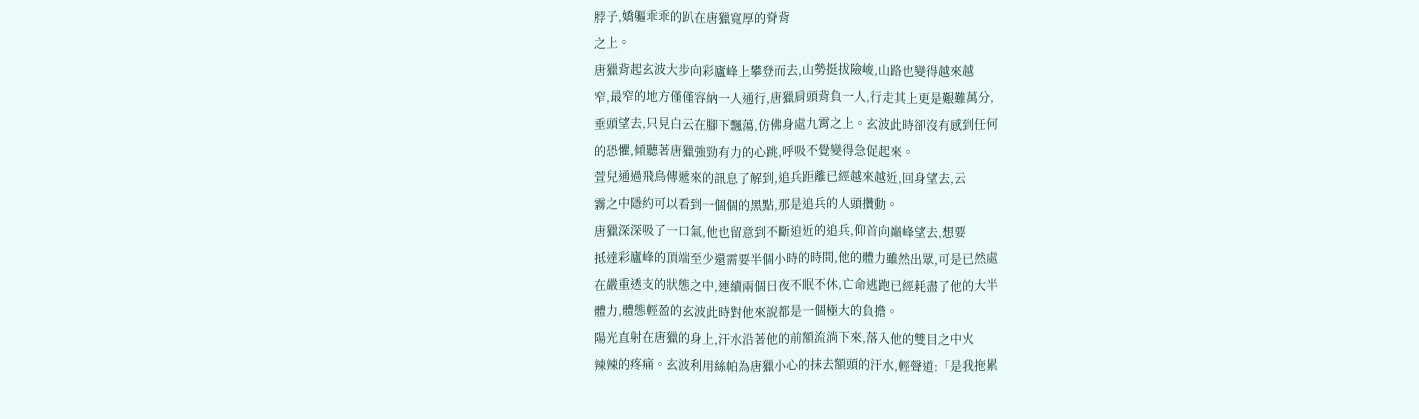脖子,嬌軀乖乖的趴在唐獵寬厚的脊背
之上。
唐獵背起玄波大步向彩廬峰上攀登而去,山勢挺拔險峻,山路也變得越來越
窄,最窄的地方僅僅容納一人通行,唐獵肩頭背負一人,行走其上更是艱難萬分,
垂頭望去,只見白云在腳下飄蕩,仿佛身處九霄之上。玄波此時卻沒有感到任何
的恐懼,傾聽著唐獵強勁有力的心跳,呼吸不覺變得急促起來。
萱兒通過飛鳥傳遞來的訊息了解到,追兵距離已經越來越近,回身望去,云
霧之中隱約可以看到一個個的黑點,那是追兵的人頭攢動。
唐獵深深吸了一口氣,他也留意到不斷迫近的追兵,仰首向巔峰望去,想要
抵達彩廬峰的頂端至少還需要半個小時的時間,他的體力雖然出眾,可是已然處
在嚴重透支的狀態之中,連續兩個日夜不眠不休,亡命逃跑已經耗盡了他的大半
體力,體態輕盈的玄波此時對他來說都是一個極大的負擔。
陽光直射在唐獵的身上,汗水沿著他的前額流淌下來,落入他的雙目之中火
辣辣的疼痛。玄波利用絲帕為唐獵小心的抹去額頭的汗水,輕聲道:「是我拖累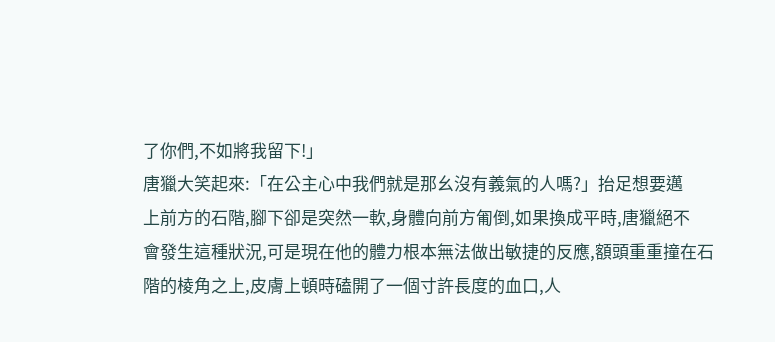了你們,不如將我留下!」
唐獵大笑起來:「在公主心中我們就是那幺沒有義氣的人嗎?」抬足想要邁
上前方的石階,腳下卻是突然一軟,身體向前方匍倒,如果換成平時,唐獵絕不
會發生這種狀況,可是現在他的體力根本無法做出敏捷的反應,額頭重重撞在石
階的棱角之上,皮膚上頓時磕開了一個寸許長度的血口,人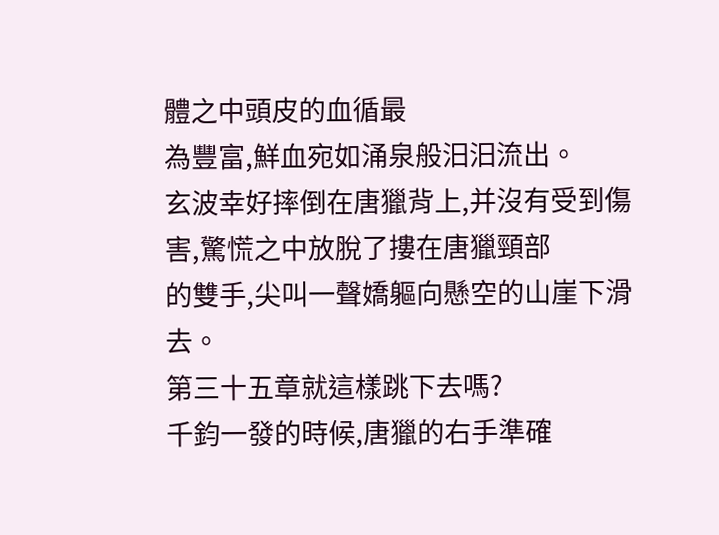體之中頭皮的血循最
為豐富,鮮血宛如涌泉般汩汩流出。
玄波幸好摔倒在唐獵背上,并沒有受到傷害,驚慌之中放脫了摟在唐獵頸部
的雙手,尖叫一聲嬌軀向懸空的山崖下滑去。
第三十五章就這樣跳下去嗎?
千鈞一發的時候,唐獵的右手準確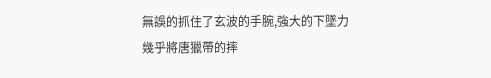無誤的抓住了玄波的手腕,強大的下墜力
幾乎將唐獵帶的摔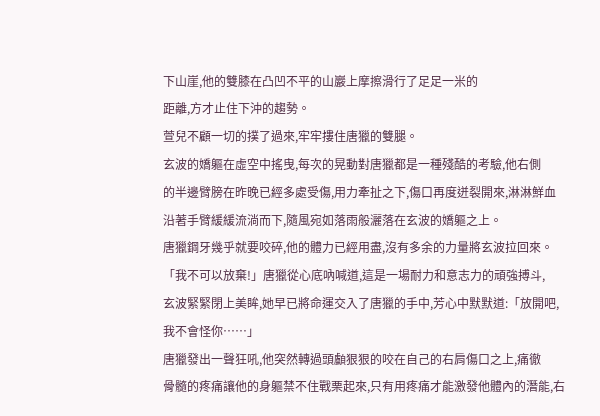下山崖,他的雙膝在凸凹不平的山巖上摩擦滑行了足足一米的
距離,方才止住下沖的趨勢。
萱兒不顧一切的撲了過來,牢牢摟住唐獵的雙腿。
玄波的嬌軀在虛空中搖曳,每次的晃動對唐獵都是一種殘酷的考驗,他右側
的半邊臂膀在昨晚已經多處受傷,用力牽扯之下,傷口再度迸裂開來,淋淋鮮血
沿著手臂緩緩流淌而下,隨風宛如落雨般灑落在玄波的嬌軀之上。
唐獵鋼牙幾乎就要咬碎,他的體力已經用盡,沒有多余的力量將玄波拉回來。
「我不可以放棄!」唐獵從心底吶喊道,這是一場耐力和意志力的頑強搏斗,
玄波緊緊閉上美眸,她早已將命運交入了唐獵的手中,芳心中默默道:「放開吧,
我不會怪你……」
唐獵發出一聲狂吼,他突然轉過頭顱狠狠的咬在自己的右肩傷口之上,痛徹
骨髓的疼痛讓他的身軀禁不住戰栗起來,只有用疼痛才能激發他體內的潛能,右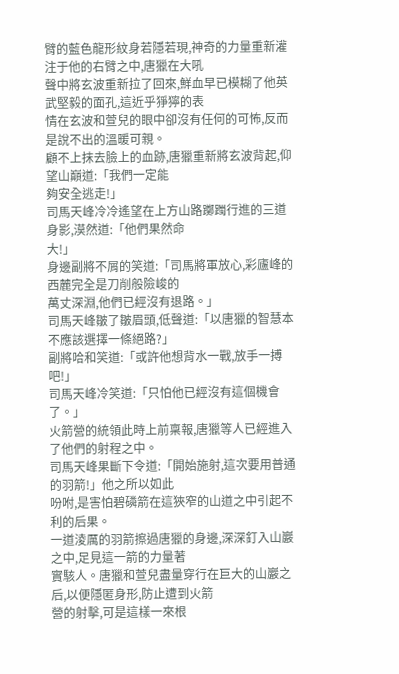臂的藍色龍形紋身若隱若現,神奇的力量重新灌注于他的右臂之中,唐獵在大吼
聲中將玄波重新拉了回來,鮮血早已模糊了他英武堅毅的面孔,這近乎猙獰的表
情在玄波和萱兒的眼中卻沒有任何的可怖,反而是說不出的溫暖可親。
顧不上抹去臉上的血跡,唐獵重新將玄波背起,仰望山巔道:「我們一定能
夠安全逃走!」
司馬天峰冷冷遙望在上方山路躑躅行進的三道身影,漠然道:「他們果然命
大!」
身邊副將不屑的笑道:「司馬將軍放心,彩廬峰的西麓完全是刀削般險峻的
萬丈深淵,他們已經沒有退路。」
司馬天峰皺了皺眉頭,低聲道:「以唐獵的智慧本不應該選擇一條絕路?」
副將哈和笑道:「或許他想背水一戰,放手一搏吧!」
司馬天峰冷笑道:「只怕他已經沒有這個機會了。」
火箭營的統領此時上前稟報,唐獵等人已經進入了他們的射程之中。
司馬天峰果斷下令道:「開始施射,這次要用普通的羽箭!」他之所以如此
吩咐,是害怕碧磷箭在這狹窄的山道之中引起不利的后果。
一道淩厲的羽箭擦過唐獵的身邊,深深釘入山巖之中,足見這一箭的力量著
實駭人。唐獵和萱兒盡量穿行在巨大的山巖之后,以便隱匿身形,防止遭到火箭
營的射擊,可是這樣一來根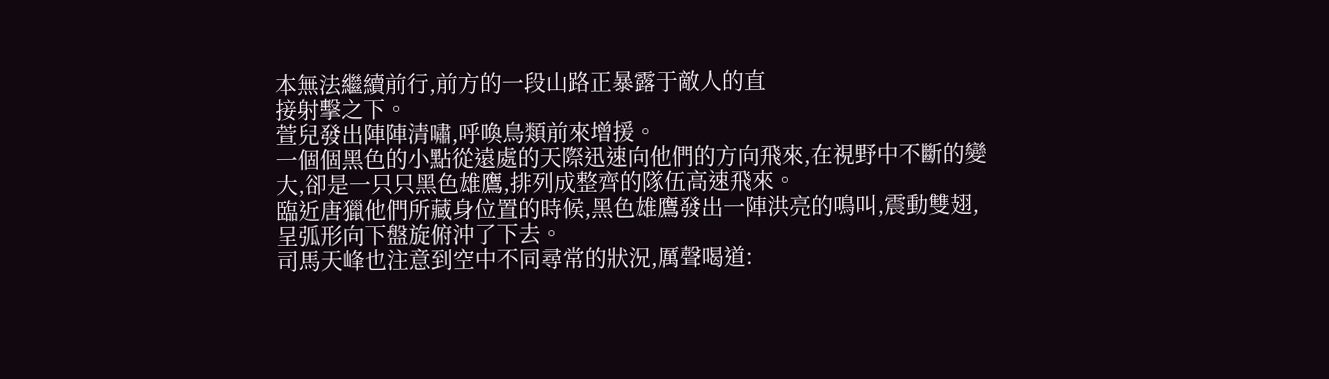本無法繼續前行,前方的一段山路正暴露于敵人的直
接射擊之下。
萱兒發出陣陣清嘯,呼喚鳥類前來增援。
一個個黑色的小點從遠處的天際迅速向他們的方向飛來,在視野中不斷的變
大,卻是一只只黑色雄鷹,排列成整齊的隊伍高速飛來。
臨近唐獵他們所藏身位置的時候,黑色雄鷹發出一陣洪亮的鳴叫,震動雙翅,
呈弧形向下盤旋俯沖了下去。
司馬天峰也注意到空中不同尋常的狀況,厲聲喝道: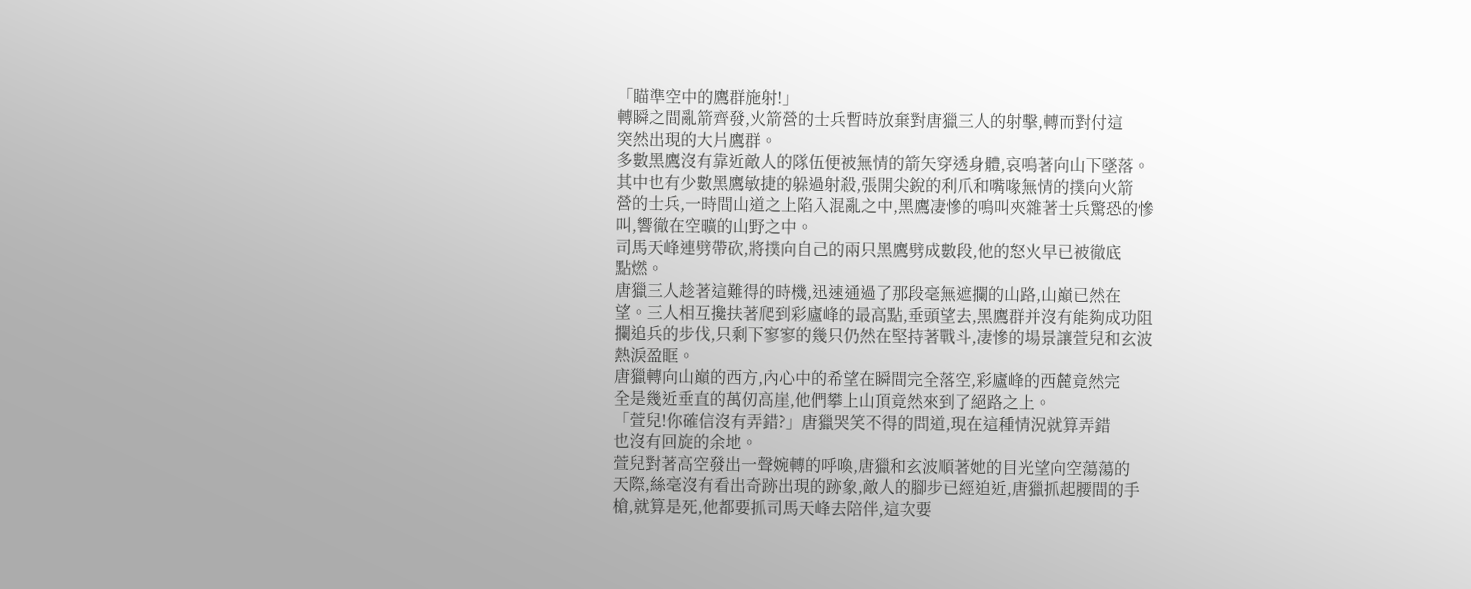「瞄準空中的鷹群施射!」
轉瞬之間亂箭齊發,火箭營的士兵暫時放棄對唐獵三人的射擊,轉而對付這
突然出現的大片鷹群。
多數黑鷹沒有靠近敵人的隊伍便被無情的箭矢穿透身體,哀鳴著向山下墜落。
其中也有少數黑鷹敏捷的躲過射殺,張開尖銳的利爪和嘴喙無情的撲向火箭
營的士兵,一時間山道之上陷入混亂之中,黑鷹凄慘的鳴叫夾雜著士兵驚恐的慘
叫,響徹在空曠的山野之中。
司馬天峰連劈帶砍,將撲向自己的兩只黑鷹劈成數段,他的怒火早已被徹底
點燃。
唐獵三人趁著這難得的時機,迅速通過了那段毫無遮攔的山路,山巔已然在
望。三人相互攙扶著爬到彩廬峰的最高點,垂頭望去,黑鷹群并沒有能夠成功阻
攔追兵的步伐,只剩下寥寥的幾只仍然在堅持著戰斗,凄慘的場景讓萱兒和玄波
熱淚盈眶。
唐獵轉向山巔的西方,內心中的希望在瞬間完全落空,彩廬峰的西麓竟然完
全是幾近垂直的萬仞高崖,他們攀上山頂竟然來到了絕路之上。
「萱兒!你確信沒有弄錯?」唐獵哭笑不得的問道,現在這種情況就算弄錯
也沒有回旋的余地。
萱兒對著高空發出一聲婉轉的呼喚,唐獵和玄波順著她的目光望向空蕩蕩的
天際,絲毫沒有看出奇跡出現的跡象,敵人的腳步已經迫近,唐獵抓起腰間的手
槍,就算是死,他都要抓司馬天峰去陪伴,這次要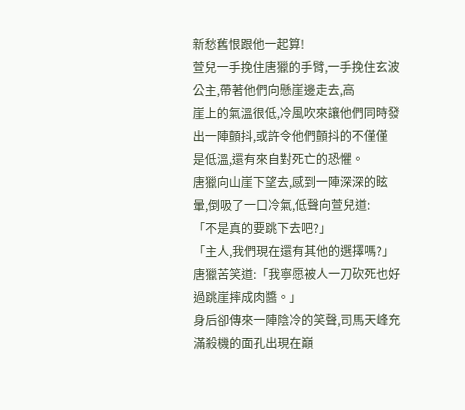新愁舊恨跟他一起算!
萱兒一手挽住唐獵的手臂,一手挽住玄波公主,帶著他們向懸崖邊走去,高
崖上的氣溫很低,冷風吹來讓他們同時發出一陣顫抖,或許令他們顫抖的不僅僅
是低溫,還有來自對死亡的恐懼。
唐獵向山崖下望去,感到一陣深深的眩暈,倒吸了一口冷氣,低聲向萱兒道:
「不是真的要跳下去吧?」
「主人,我們現在還有其他的選擇嗎?」
唐獵苦笑道:「我寧愿被人一刀砍死也好過跳崖摔成肉醬。」
身后卻傳來一陣陰冷的笑聲,司馬天峰充滿殺機的面孔出現在巔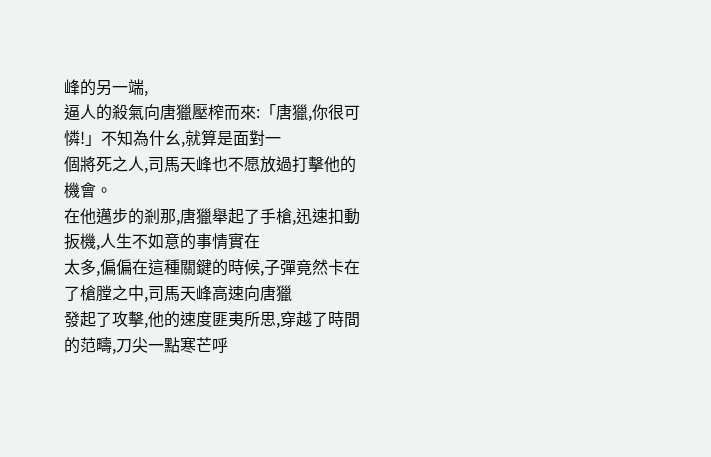峰的另一端,
逼人的殺氣向唐獵壓榨而來:「唐獵,你很可憐!」不知為什幺,就算是面對一
個將死之人,司馬天峰也不愿放過打擊他的機會。
在他邁步的剎那,唐獵舉起了手槍,迅速扣動扳機,人生不如意的事情實在
太多,偏偏在這種關鍵的時候,子彈竟然卡在了槍膛之中,司馬天峰高速向唐獵
發起了攻擊,他的速度匪夷所思,穿越了時間的范疇,刀尖一點寒芒呼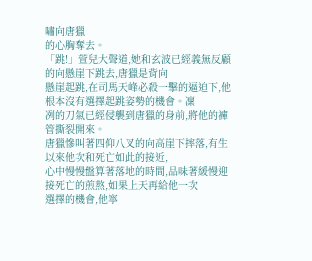嘯向唐獵
的心胸奪去。
「跳!」萱兒大聲道,她和玄波已經義無反顧的向懸崖下跳去,唐獵是背向
懸崖起跳,在司馬天峰必殺一擊的逼迫下,他根本沒有選擇起跳姿勢的機會。凜
冽的刀氣已經侵襲到唐獵的身前,將他的褲管撕裂開來。
唐獵慘叫著四仰八叉的向高崖下摔落,有生以來他次和死亡如此的接近,
心中慢慢盤算著落地的時間,品味著緩慢迎接死亡的煎熬,如果上天再給他一次
選擇的機會,他寧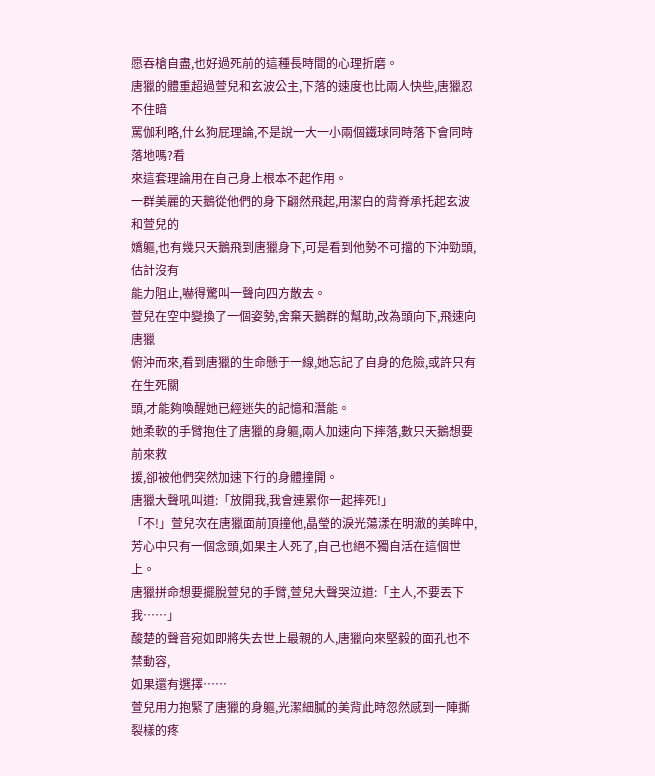愿吞槍自盡,也好過死前的這種長時間的心理折磨。
唐獵的體重超過萱兒和玄波公主,下落的速度也比兩人快些,唐獵忍不住暗
罵伽利略,什幺狗屁理論,不是說一大一小兩個鐵球同時落下會同時落地嗎?看
來這套理論用在自己身上根本不起作用。
一群美麗的天鵝從他們的身下翩然飛起,用潔白的背脊承托起玄波和萱兒的
嬌軀,也有幾只天鵝飛到唐獵身下,可是看到他勢不可擋的下沖勁頭,估計沒有
能力阻止,嚇得驚叫一聲向四方散去。
萱兒在空中變換了一個姿勢,舍棄天鵝群的幫助,改為頭向下,飛速向唐獵
俯沖而來,看到唐獵的生命懸于一線,她忘記了自身的危險,或許只有在生死關
頭,才能夠喚醒她已經迷失的記憶和潛能。
她柔軟的手臂抱住了唐獵的身軀,兩人加速向下摔落,數只天鵝想要前來救
援,卻被他們突然加速下行的身體撞開。
唐獵大聲吼叫道:「放開我,我會連累你一起摔死!」
「不!」萱兒次在唐獵面前頂撞他,晶瑩的淚光蕩漾在明澈的美眸中,
芳心中只有一個念頭,如果主人死了,自己也絕不獨自活在這個世上。
唐獵拼命想要擺脫萱兒的手臂,萱兒大聲哭泣道:「主人,不要丟下我……」
酸楚的聲音宛如即將失去世上最親的人,唐獵向來堅毅的面孔也不禁動容,
如果還有選擇……
萱兒用力抱緊了唐獵的身軀,光潔細膩的美背此時忽然感到一陣撕裂樣的疼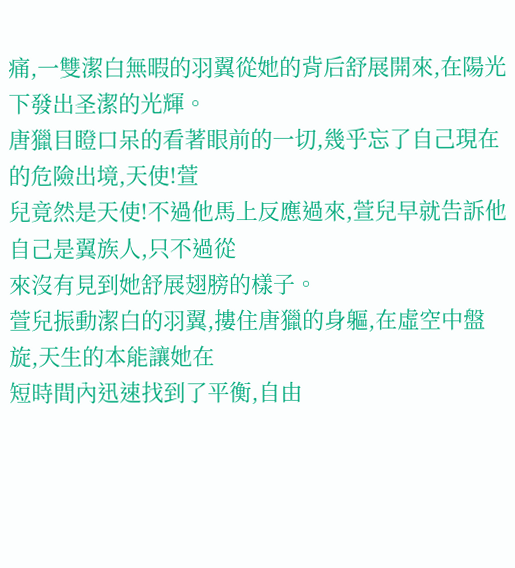痛,一雙潔白無暇的羽翼從她的背后舒展開來,在陽光下發出圣潔的光輝。
唐獵目瞪口呆的看著眼前的一切,幾乎忘了自己現在的危險出境,天使!萱
兒竟然是天使!不過他馬上反應過來,萱兒早就告訴他自己是翼族人,只不過從
來沒有見到她舒展翅膀的樣子。
萱兒振動潔白的羽翼,摟住唐獵的身軀,在虛空中盤旋,天生的本能讓她在
短時間內迅速找到了平衡,自由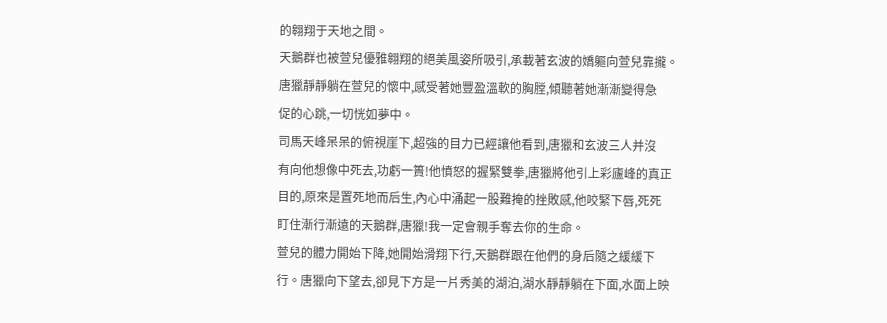的翱翔于天地之間。
天鵝群也被萱兒優雅翱翔的絕美風姿所吸引,承載著玄波的嬌軀向萱兒靠攏。
唐獵靜靜躺在萱兒的懷中,感受著她豐盈溫軟的胸膛,傾聽著她漸漸變得急
促的心跳,一切恍如夢中。
司馬天峰呆呆的俯視崖下,超強的目力已經讓他看到,唐獵和玄波三人并沒
有向他想像中死去,功虧一簣!他憤怒的握緊雙拳,唐獵將他引上彩廬峰的真正
目的,原來是置死地而后生,內心中涌起一股難掩的挫敗感,他咬緊下唇,死死
盯住漸行漸遠的天鵝群,唐獵!我一定會親手奪去你的生命。
萱兒的體力開始下降,她開始滑翔下行,天鵝群跟在他們的身后隨之緩緩下
行。唐獵向下望去,卻見下方是一片秀美的湖泊,湖水靜靜躺在下面,水面上映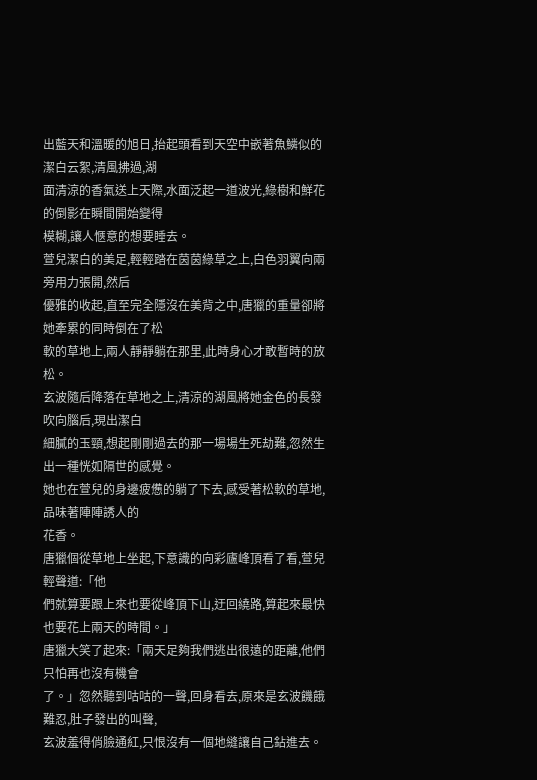出藍天和溫暖的旭日,抬起頭看到天空中嵌著魚鱗似的潔白云絮,清風拂過,湖
面清涼的香氣送上天際,水面泛起一道波光,綠樹和鮮花的倒影在瞬間開始變得
模糊,讓人愜意的想要睡去。
萱兒潔白的美足,輕輕踏在茵茵綠草之上,白色羽翼向兩旁用力張開,然后
優雅的收起,直至完全隱沒在美背之中,唐獵的重量卻將她牽累的同時倒在了松
軟的草地上,兩人靜靜躺在那里,此時身心才敢暫時的放松。
玄波隨后降落在草地之上,清涼的湖風將她金色的長發吹向腦后,現出潔白
細膩的玉頸,想起剛剛過去的那一場場生死劫難,忽然生出一種恍如隔世的感覺。
她也在萱兒的身邊疲憊的躺了下去,感受著松軟的草地,品味著陣陣誘人的
花香。
唐獵個從草地上坐起,下意識的向彩廬峰頂看了看,萱兒輕聲道:「他
們就算要跟上來也要從峰頂下山,迂回繞路,算起來最快也要花上兩天的時間。」
唐獵大笑了起來:「兩天足夠我們逃出很遠的距離,他們只怕再也沒有機會
了。」忽然聽到咕咕的一聲,回身看去,原來是玄波饑餓難忍,肚子發出的叫聲,
玄波羞得俏臉通紅,只恨沒有一個地縫讓自己鉆進去。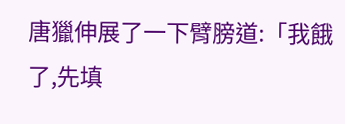唐獵伸展了一下臂膀道:「我餓了,先填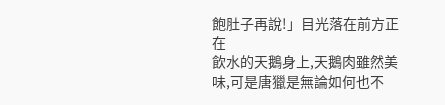飽肚子再說!」目光落在前方正在
飲水的天鵝身上,天鵝肉雖然美味,可是唐獵是無論如何也不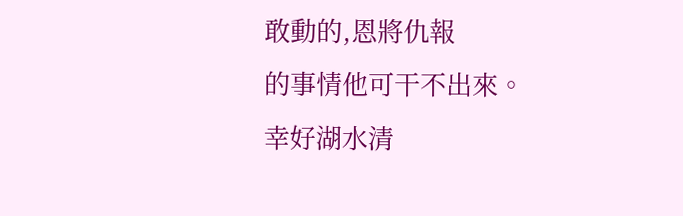敢動的,恩將仇報
的事情他可干不出來。
幸好湖水清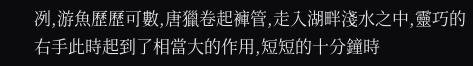冽,游魚歷歷可數,唐獵卷起褲管,走入湖畔淺水之中,靈巧的
右手此時起到了相當大的作用,短短的十分鐘時